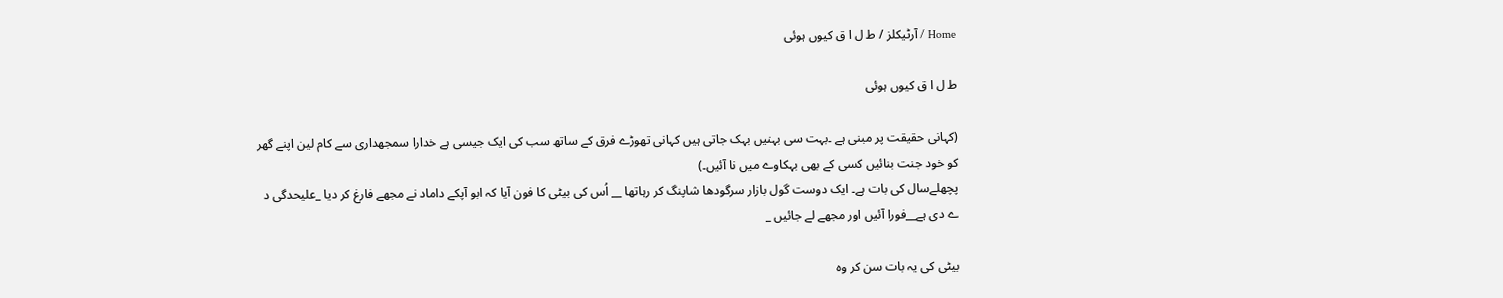Home / آرٹیکلز / ط ل ا ق کیوں ہوئی

ط ل ا ق کیوں ہوئی

(کہانی حقیقت پر مبنی ہے ۔بہت سی بہنیں بہک جاتی ہیں کہانی تھوڑے فرق کے ساتھ سب کی ایک جیسی ہے خدارا سمجھداری سے کام لین اپنے گھر کو خود جنت بنائیں کسی کے بھی بہکاوے میں نا آئیں۔)
پچھلےسال کی بات ہے۔ ایک دوست گول بازار سرگودھا شاپنگ کر رہاتھا __ اُس کی بیٹی کا فون آیا کہ ابو آپکے داماد نے مجھے فارغ کر دیا _علیحدگی د ے دی ہے__فورا آئیں اور مجھے لے جائیں _

بیٹی کی یہ بات سن کر وه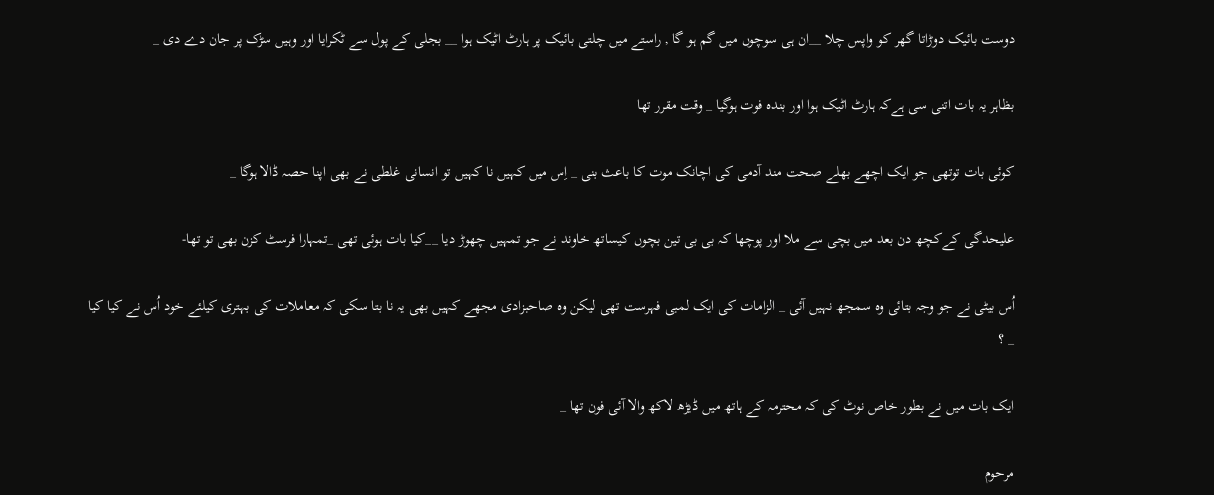دوست بائیک دوڑاتا گھر کو واپس چلا __ان ہی سوچوں میں گم ہو گا , راستے میں چلتی بائیک پر ہارٹ اٹیک ہوا __ بجلی کے پول سے ٹکرایا اور وہیں سڑک پر جان دے دی _

بظاہر یہ بات اتنی سی ہےکہ ہارٹ اٹیک ہوا اور بنده فوت ہوگیا _ وقت مقرر تھا

کوئی بات توتھی جو ایک اچھے بھلے صحت مند آدمی کی اچانک موت کا باعث بنی _ اِس میں کہیں نا کہیں تو انسانی غلطی نے بھی اپنا حصہ ڈالا ہوگا _

علیحدگی کےکچھ دن بعد میں بچی سے ملا اور پوچھا کہ بی بی تین بچوں کیساتھ خاوند نے جو تمہیں چھوڑ دیا __کیا بات ہوئی تھی _تمہارا فرسٹ کزن بھی تو تھا-

اُس بیٹی نے جو وجہ بتائی وه سمجھ نہیں آئی _ الزامات کی ایک لمبی فہرست تھی لیکن وه صاحبزادی مجھے کہیں بھی یہ نا بتا سکی کہ معاملات کی بہتری کیلئے خود اُس نے کیا کیا _ ؟

ایک بات میں نے بطور خاص نوٹ کی کہ محترمہ کے ہاتھ میں ڈیڑھ لاکھ والا آئی فون تھا _

مرحوم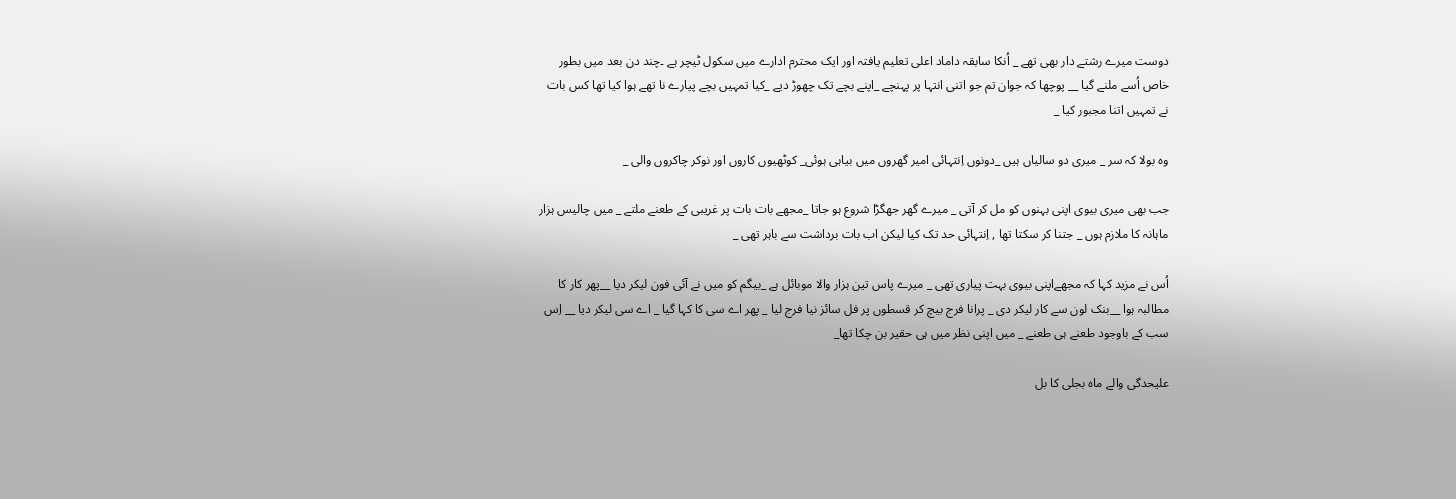دوست میرے رشتے دار بھی تھے _ اُنکا سابقہ داماد اعلی تعلیم یافتہ اور ایک محترم ادارے میں سکول ٹیچر ہے ۔چند دن بعد میں بطور خاص اُسے ملنے گیا __ پوچھا کہ جوان تم جو اتنی انتہا پر پہنچے _اپنے بچے تک چھوڑ دیے _کیا تمہیں بچے پیارے نا تھے ہوا کیا تھا کس بات نے تمہیں اتنا مجبور کیا _

وه بولا کہ سر _ میری دو سالیاں ہیں _دونوں اِنتہائی امیر گھروں میں بیاہی ہوئی_ کوٹھیوں کاروں اور نوکر چاکروں والی _

جب بھی میری بیوی اپنی بہنوں کو مل کر آتی _ میرے گھر جھگڑا شروع ہو جاتا _مجھے بات بات پر غریبی کے طعنے ملتے _ میں چالیس ہزار ماہانہ کا ملازم ہوں _ جتنا کر سکتا تھا , اِنتہائی حد تک کیا لیکن اب بات برداشت سے باہر تھی _

اُس نے مزید کہا کہ مجھےاپنی بیوی بہت پیاری تھی _ میرے پاس تین ہزار والا موبائل ہے _بیگم کو میں نے آئی فون لیکر دیا __پھر کار کا مطالبہ ہوا __بنک لون سے کار لیکر دی _ پرانا فرج بیچ کر قسطوں پر فل سائز نیا فرج لیا _ پھر اے سی کا کہا گیا _ اے سی لیکر دیا __ اِس سب کے باوجود طعنے ہی طعنے _ میں اپنی نظر میں ہی حقیر بن چکا تھا_

علیحدگی والے ماه بجلی کا بل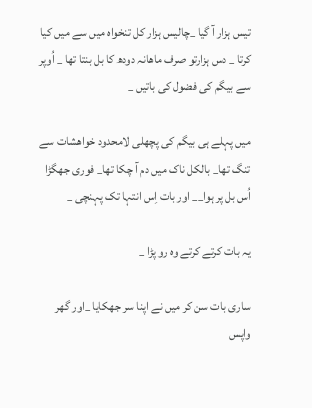تیس ہزار آ گیا _چالیس ہزار کل تنخواه میں سے میں کیا کرتا _ دس ہزارتو صرف ماهانہ دودھ کا بل بنتا تھا _ اُوپر سے بیگم کی فضول کی باتیں _

میں پہلے ہی بیگم کی پچھلی لامحدود خواهشات سے تنگ تھا_ بالکل ناک میں دم آ چکا تھا_ فوری جھگڑا اُس بل پر ہوا__ اور بات اِس انتہا تک پہنچی _

یہ بات کرتے کرتے وه رو پڑا _

ساری بات سن کر میں نے اپنا سر جھکایا _اور گھر واپس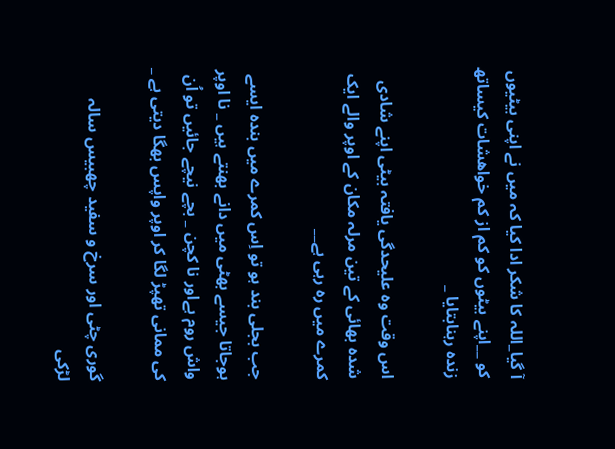آ گیا_اللہ کا شکر ادا کیا کہ میں نے اپنی بیٹیوں کو __اپنے بیٹوں کو کم از کم خواهشات کیساتھ زنده رہنابتایا _

اس وقت وه علیحدگی یافتہ بیٹی اپنے شادی شده بھائی کے تین مرلہ مکان کے اوپر والے ایک کمرے میں ره رہی ہے__

جب بجلی بند ہو تو اِس کمرے میں بنده ایسے ہوجاتا جیسے بھٹی میں دانے بھنتے ہیں _ نا اوپر واش روم ہےاور نا کچن _ بچے نیچے جائیں تو اُن کی ممانی تھپڑ لگا کر اوپر واپس بھگا دیتی ہے _

گوری چٹی اور سرخ و سفید چھبیس سالہ لڑکی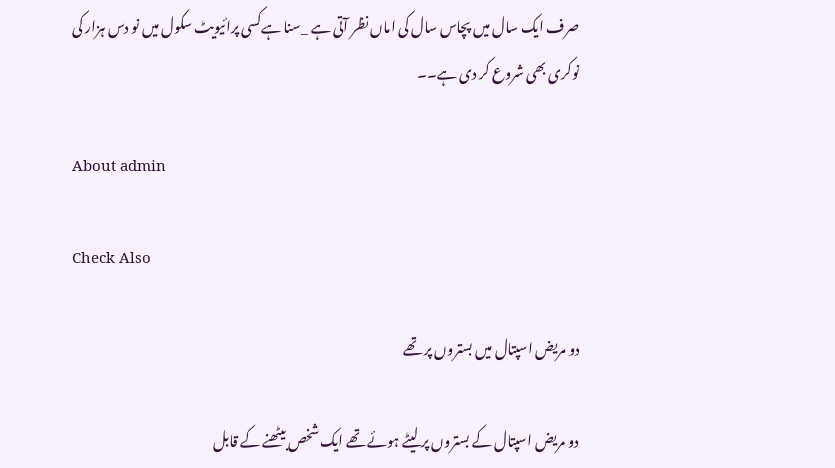صرف ایک سال میں پچاس سال کی اماں نظر آتی ہے _سنا ہےکسی پرائیویٹ سکول میں نو دس ہزار کی نوکری بھی شروع کر دی ہے۔۔

About admin

Check Also

دو مریض اسپتال میں بستروں پر تھے

دو مریض اسپتال کے بستروں پر لیٹے ہوئے تھے ایک شخص بیٹھنے کے قابل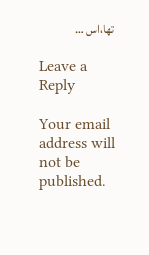تھا،اس …

Leave a Reply

Your email address will not be published.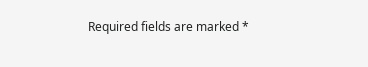Required fields are marked *